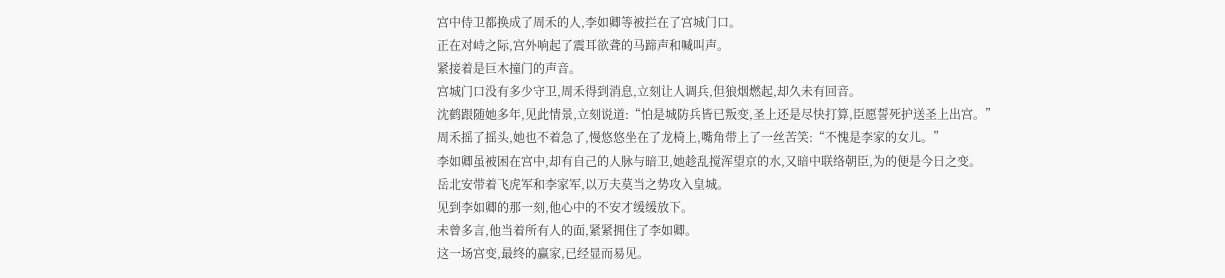宫中侍卫都换成了周禾的人,李如卿等被拦在了宫城门口。
正在对峙之际,宫外响起了震耳欲聋的马蹄声和喊叫声。
紧接着是巨木撞门的声音。
宫城门口没有多少守卫,周禾得到消息,立刻让人调兵,但狼烟燃起,却久未有回音。
沈鹤跟随她多年,见此情景,立刻说道:“怕是城防兵皆已叛变,圣上还是尽快打算,臣愿誓死护送圣上出宫。”
周禾摇了摇头,她也不着急了,慢悠悠坐在了龙椅上,嘴角带上了一丝苦笑:“不愧是李家的女儿。”
李如卿虽被困在宫中,却有自己的人脉与暗卫,她趁乱搅浑望京的水,又暗中联络朝臣,为的便是今日之变。
岳北安带着飞虎军和李家军,以万夫莫当之势攻入皇城。
见到李如卿的那一刻,他心中的不安才缓缓放下。
未曾多言,他当着所有人的面,紧紧拥住了李如卿。
这一场宫变,最终的赢家,已经显而易见。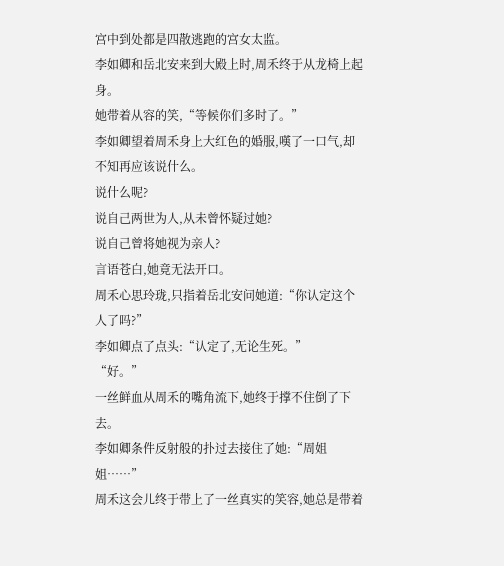宫中到处都是四散逃跑的宫女太监。
李如卿和岳北安来到大殿上时,周禾终于从龙椅上起身。
她带着从容的笑,“等候你们多时了。”
李如卿望着周禾身上大红色的婚服,嘆了一口气,却不知再应该说什么。
说什么呢?
说自己两世为人,从未曾怀疑过她?
说自己曾将她视为亲人?
言语苍白,她竟无法开口。
周禾心思玲珑,只指着岳北安问她道:“你认定这个人了吗?”
李如卿点了点头:“认定了,无论生死。”
“好。”
一丝鲜血从周禾的嘴角流下,她终于撑不住倒了下去。
李如卿条件反射般的扑过去接住了她:“周姐姐……”
周禾这会儿终于带上了一丝真实的笑容,她总是带着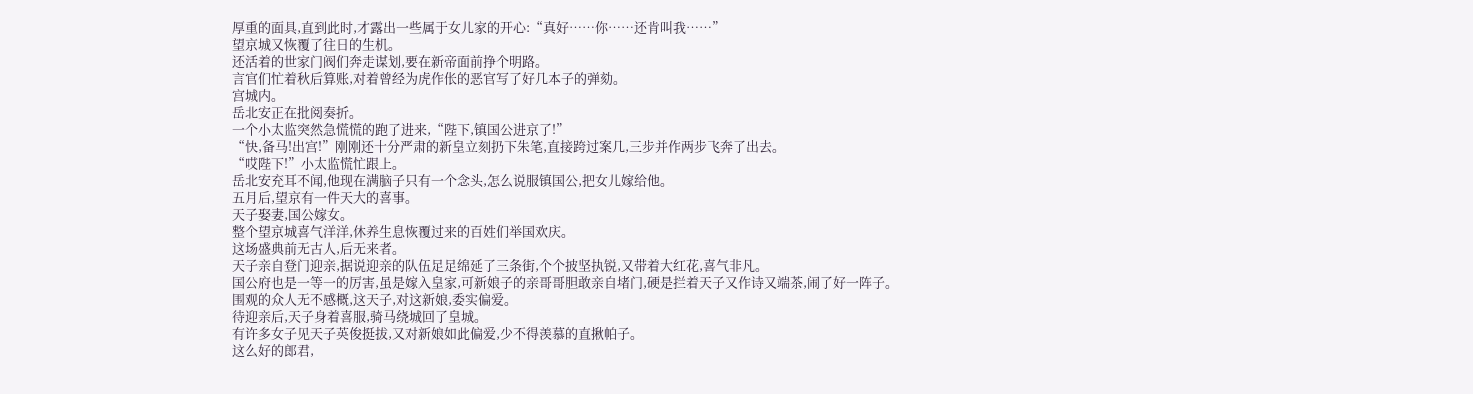厚重的面具,直到此时,才露出一些属于女儿家的开心:“真好……你……还肯叫我……”
望京城又恢覆了往日的生机。
还活着的世家门阀们奔走谋划,要在新帝面前挣个明路。
言官们忙着秋后算账,对着曾经为虎作伥的恶官写了好几本子的弹劾。
宫城内。
岳北安正在批阅奏折。
一个小太监突然急慌慌的跑了进来,“陛下,镇国公进京了!”
“快,备马!出宫!”刚刚还十分严肃的新皇立刻扔下朱笔,直接跨过案几,三步并作两步飞奔了出去。
“哎陛下!”小太监慌忙跟上。
岳北安充耳不闻,他现在满脑子只有一个念头,怎么说服镇国公,把女儿嫁给他。
五月后,望京有一件天大的喜事。
天子娶妻,国公嫁女。
整个望京城喜气洋洋,休养生息恢覆过来的百姓们举国欢庆。
这场盛典前无古人,后无来者。
天子亲自登门迎亲,据说迎亲的队伍足足绵延了三条街,个个披坚执锐,又带着大红花,喜气非凡。
国公府也是一等一的厉害,虽是嫁入皇家,可新娘子的亲哥哥胆敢亲自堵门,硬是拦着天子又作诗又端茶,闹了好一阵子。
围观的众人无不感概,这天子,对这新娘,委实偏爱。
待迎亲后,天子身着喜服,骑马绕城回了皇城。
有许多女子见天子英俊挺拔,又对新娘如此偏爱,少不得羡慕的直揪帕子。
这么好的郎君,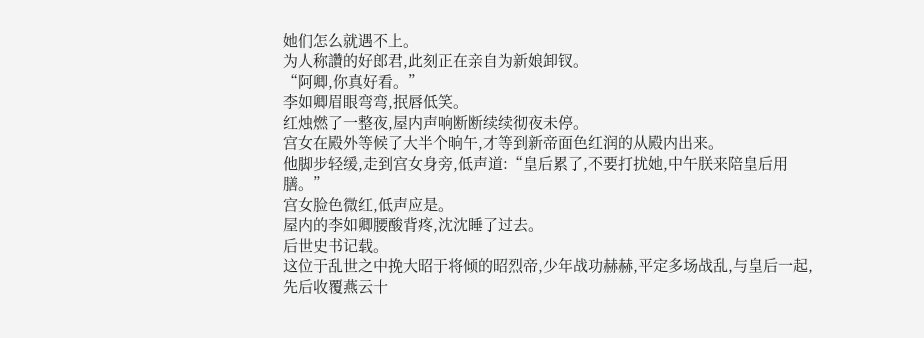她们怎么就遇不上。
为人称讚的好郎君,此刻正在亲自为新娘卸钗。
“阿卿,你真好看。”
李如卿眉眼弯弯,抿唇低笑。
红烛燃了一整夜,屋内声响断断续续彻夜未停。
宫女在殿外等候了大半个晌午,才等到新帝面色红润的从殿内出来。
他脚步轻缓,走到宫女身旁,低声道:“皇后累了,不要打扰她,中午朕来陪皇后用膳。”
宫女脸色微红,低声应是。
屋内的李如卿腰酸背疼,沈沈睡了过去。
后世史书记载。
这位于乱世之中挽大昭于将倾的昭烈帝,少年战功赫赫,平定多场战乱,与皇后一起,先后收覆燕云十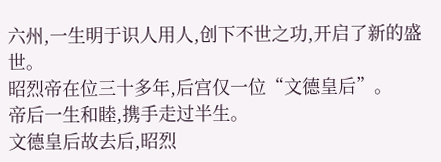六州,一生明于识人用人,创下不世之功,开启了新的盛世。
昭烈帝在位三十多年,后宫仅一位“文德皇后”。
帝后一生和睦,携手走过半生。
文德皇后故去后,昭烈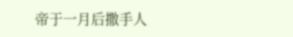帝于一月后撒手人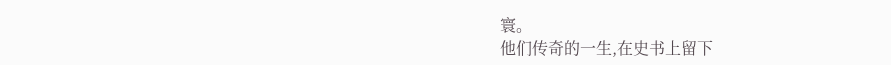寰。
他们传奇的一生,在史书上留下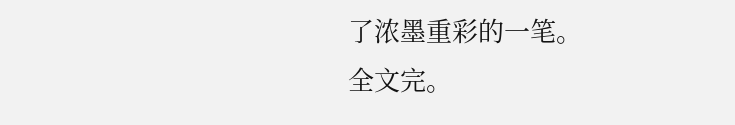了浓墨重彩的一笔。
全文完。